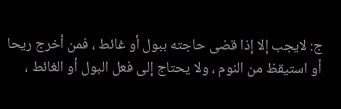ج: لايجب إلا إذا قضى حاجته ببول أو غائط ، فمن أخرج ريحا أو استيقظ من النوم ، ولا يحتاج إلى فعل البول أو الغائط ،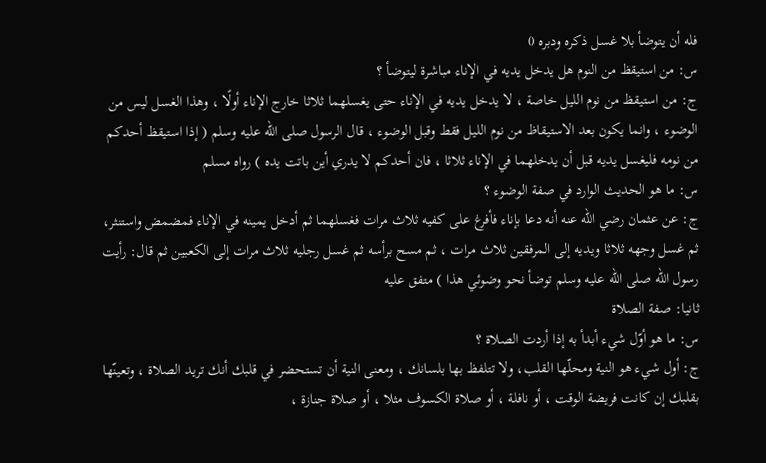فله أن يتوضأ بلا غسل ذكره ودبره 0
س: من استيقظ من النوم هل يدخل يديه في الإناء مباشرة ليتوضأ ؟
ج: من استيقظ من نوم الليل خاصة ، لا يدخل يديه في الإناء حتى يغسلهما ثلاثا خارج الإناء أولًا ، وهذا الغسل ليس من الوضوء ، وانما يكون بعد الاستيقاظ من نوم الليل فقط وقبل الوضوء ، قال الرسول صلى الله عليه وسلم ( إذا استيقظ أحدكم من نومه فليغسل يديه قبل أن يدخلهما في الإناء ثلاثا ، فان أحدكم لا يدري أين باتت يده ) رواه مسلم
س: ما هو الحديث الوارد في صفة الوضوء ؟
ج: عن عثمان رضي الله عنه أنه دعا بإناء فأفرغ على كفيه ثلاث مرات فغسلهما ثم أدخل يمينه في الإناء فمضمض واستنثر، ثم غسل وجهه ثلاثا ويديه إلى المرفقين ثلاث مرات ، ثم مسح برأسه ثم غسل رجليه ثلاث مرات إلى الكعبين ثم قال: رأيت رسول الله صلى الله عليه وسلم توضأ نحو وضوئي هذا ) متفق عليه
ثانيا: صفة الصلاة
س: ما هو أوّل شيء أبدأ به إذا أردت الصلاة ؟
ج: أول شيء هو النية ومحلّها القلب، ولا تتلفظ بها بلسانك ، ومعنى النية أن تستحضر في قلبك أنك تريد الصلاة ، وتعينّها بقلبك إن كانت فريضة الوقت ، أو نافلة ، أو صلاة الكسوف مثلا ، أو صلاة جنازة ،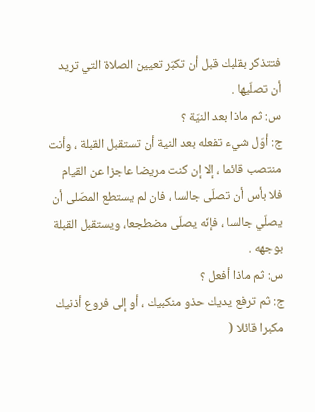فتتذكر بقلبك قبل أن تكبّر تعيين الصلاة التي تريد أن تصلّيها .
س: ثم ماذا بعد النيّة ؟
ج: أوّل شيء تفعله بعد النية أن تستقبل القبلة ، وأنت منتصب قائما ، إلا إن كنت مريضا عاجزا عن القيام فلا بأس أن تصلّى جالسا ، فان لم يستطع المصّلى أن يصلّي جالسا ، فإنّه يصلّى مضطجعا، ويستقبل القبلة بوجهه .
س: ثم ماذا أفعل ؟
ج: ثم ترفع يديك حذو منكبيك ، أو إلى فروع أذنيك مكبرا قائلا (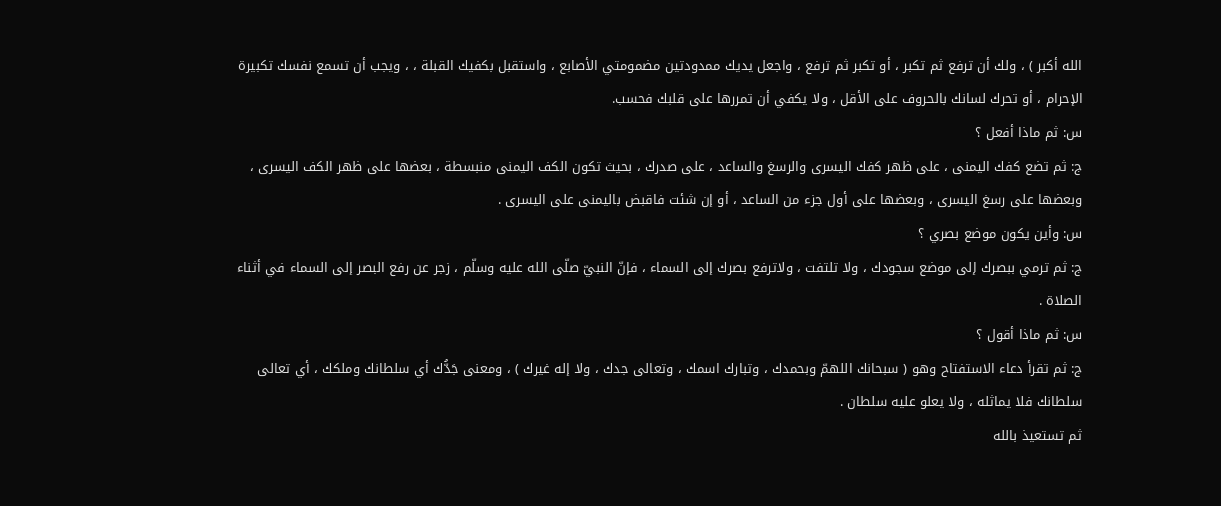الله أكبر ) ، ولك أن ترفع ثم تكبر ، أو تكبر ثم ترفع ، واجعل يديك ممدودتين مضمومتي الأصابع ، واستقبل بكفيك القبلة ، ، ويجب أن تسمع نفسك تكبيرة الإحرام ، أو تحرك لسانك بالحروف على الأقل ، ولا يكفي أن تمررها على قلبك فحسب.
س: ثم ماذا أفعل ؟
ج: ثم تضع كفك اليمنى ، على ظهر كفك اليسرى والرسغ والساعد ، على صدرك ، بحيث تكون الكف اليمنى منبسطة ، بعضها على ظهر الكف اليسرى ، وبعضها على رسغ اليسرى ، وبعضها على أول جزء من الساعد ، أو إن شئت فاقبض باليمنى على اليسرى .
س: وأين يكون موضع بصري ؟
ج: ثم ترمي ببصرك إلى موضع سجودك ، ولا تلتفت ، ولاترفع بصرك إلى السماء ، فإنّ النبيّ صلّى الله عليه وسلّم ، زجر عن رفع البصر إلى السماء في أثناء الصلاة .
س: ثم ماذا أقول ؟
ج: ثم تقرأ دعاء الاستفتاح وهو ( سبحانك اللهمّ وبحمدك ، وتبارك اسمك ، وتعالى جدك ، ولا إله غيرك ) ، ومعنى جَدُّك أي سلطانك وملكك ، أي تعالى سلطانك فلا يماثله ، ولا يعلو عليه سلطان .
ثم تستعيذ بالله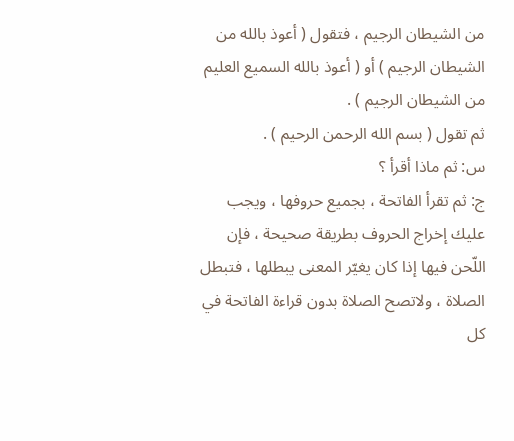من الشيطان الرجيم ، فتقول ( أعوذ بالله من الشيطان الرجيم ) أو ( أعوذ بالله السميع العليم من الشيطان الرجيم ) .
ثم تقول ( بسم الله الرحمن الرحيم ) .
س: ثم ماذا أقرأ ؟
ج: ثم تقرأ الفاتحة ، بجميع حروفها ، ويجب عليك إخراج الحروف بطريقة صحيحة ، فإن اللّحن فيها إذا كان يغيّر المعنى يبطلها ، فتبطل الصلاة ، ولاتصح الصلاة بدون قراءة الفاتحة في كل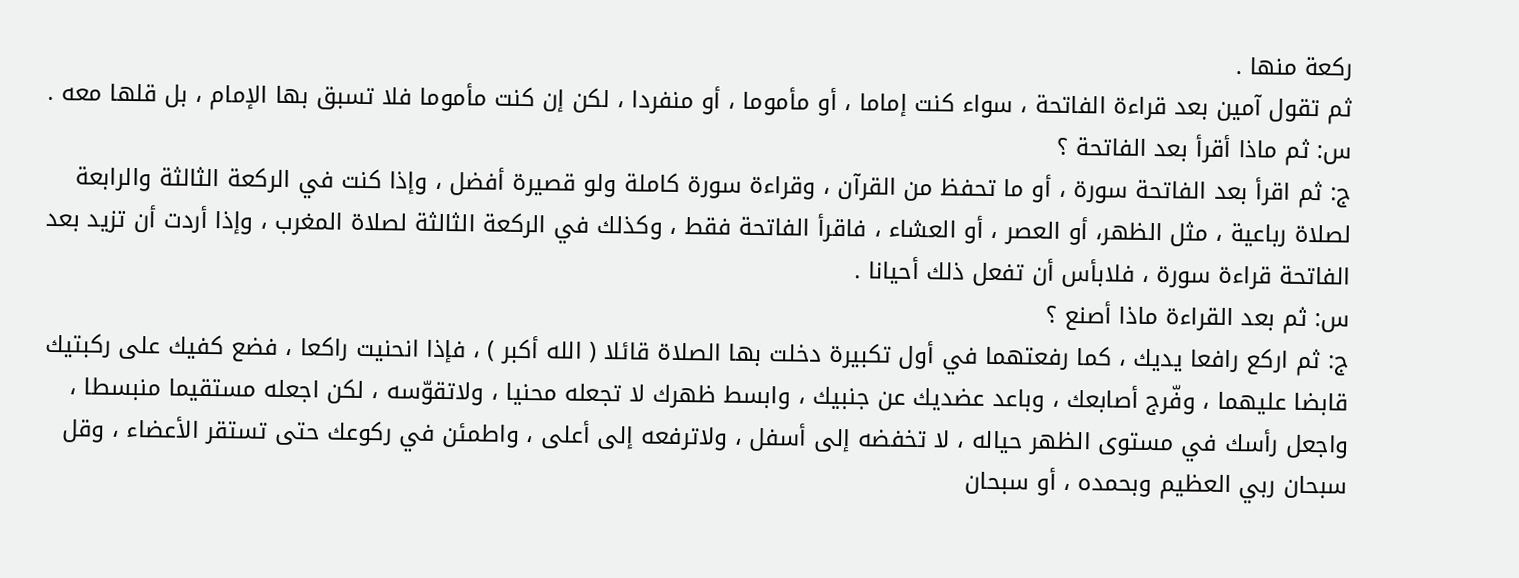ركعة منها .
ثم تقول آمين بعد قراءة الفاتحة ، سواء كنت إماما ، أو مأموما ، أو منفردا ، لكن إن كنت مأموما فلا تسبق بها الإمام ، بل قلها معه .
س: ثم ماذا أقرأ بعد الفاتحة ؟
ج: ثم اقرأ بعد الفاتحة سورة ، أو ما تحفظ من القرآن ، وقراءة سورة كاملة ولو قصيرة أفضل ، وإذا كنت في الركعة الثالثة والرابعة لصلاة رباعية ، مثل الظهر، أو العصر ، أو العشاء ، فاقرأ الفاتحة فقط ، وكذلك في الركعة الثالثة لصلاة المغرب ، وإذا أردت أن تزيد بعد الفاتحة قراءة سورة ، فلابأس أن تفعل ذلك أحيانا .
س: ثم بعد القراءة ماذا أصنع ؟
ج: ثم اركع رافعا يديك ، كما رفعتهما في أول تكبيرة دخلت بها الصلاة قائلا ( الله أكبر ) ، فإذا انحنيت راكعا ، فضع كفيك على ركبتيك قابضا عليهما ، وفّرج أصابعك ، وباعد عضديك عن جنبيك ، وابسط ظهرك لا تجعله محنيا ، ولاتقوّسه ، لكن اجعله مستقيما منبسطا ، واجعل رأسك في مستوى الظهر حياله ، لا تخفضه إلى أسفل ، ولاترفعه إلى أعلى ، واطمئن في ركوعك حتى تستقر الأعضاء ، وقل سبحان ربي العظيم وبحمده ، أو سبحان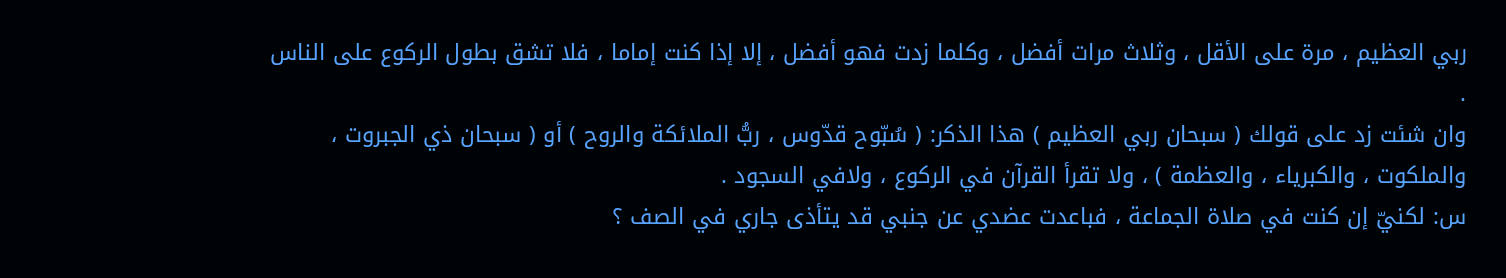ربي العظيم ، مرة على الأقل ، وثلاث مرات أفضل ، وكلما زدت فهو أفضل ، إلا إذا كنت إماما ، فلا تشق بطول الركوع على الناس .
وان شئت زد على قولك ( سبحان ربي العظيم ) هذا الذكر: ( سُبّوح قدّوس ، ربُّ الملائكة والروح ) أو ( سبحان ذي الجبروت ، والملكوت ، والكبرياء ، والعظمة ) ، ولا تقرأ القرآن في الركوع ، ولافي السجود .
س: لكنيّ إن كنت في صلاة الجماعة ، فباعدت عضدي عن جنبي قد يتأذى جاري في الصف ؟